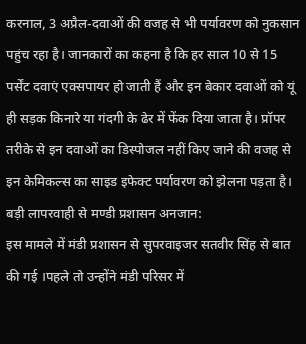करनाल, 3 अप्रैल-दवाओं की वजह से भी पर्यावरण को नुकसान पहुंच रहा है। जानकारों का कहना है कि हर साल 10 से 15 पर्सेंट दवाएं एक्सपायर हो जाती हैं और इन बेकार दवाओं को यूं ही सड़क किनारे या गंदगी के ढेर में फेंक दिया जाता है। प्रॉपर तरीके से इन दवाओं का डिस्पोजल नहीं किए जाने की वजह से इन केमिकल्स का साइड इफेक्ट पर्यावरण को झेलना पड़ता है।
बड़ी लापरवाही से मण्डी प्रशासन अनजान:
इस मामले में मंडी प्रशासन से सुपरवाइजर सतवीर सिंह से बात की गई ।पहले तो उन्होंने मंडी परिसर में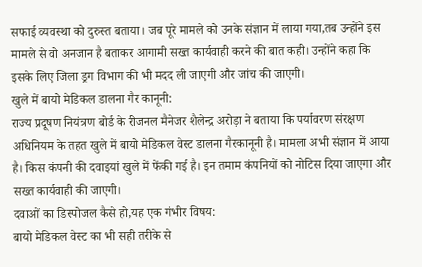सफाई व्यवस्था को दुरुस्त बताया। जब पूरे मामले को उनके संज्ञान में लाया गया,तब उन्होंने इस मामले से वो अनजान है बताकर आगामी सख्त कार्यवाही करने की बात कही। उन्होंने कहा कि इसके लिए जिला ड्रग विभाग की भी मदद ली जाएगी और जांच की जाएगी।
खुले में बायो मेडिकल डालना गैर कानूनी:
राज्य प्रदूषण नियंत्रण बोर्ड के रीजनल मैनेजर शैलेन्द्र अरोड़ा ने बताया कि पर्यावरण संरक्षण अधिनियम के तहत खुले में बायो मेडिकल वेस्ट डालना गैरकानूनी है। मामला अभी संज्ञान में आया है। किस कंपनी की दवाइयां खुले में फेंकी गई है। इन तमाम कंपनियों को नोटिस दिया जाएगा और सख्त कार्यवाही की जाएगी।
दवाओं का डिस्पोजल कैसे हो,यह एक गंभीर विषय:
बायो मेडिकल वेस्ट का भी सही तरीके से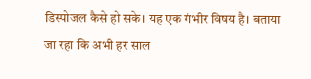डिस्पोजल कैसे हो सके। यह एक गंभीर विषय है। बताया जा रहा कि अभी हर साल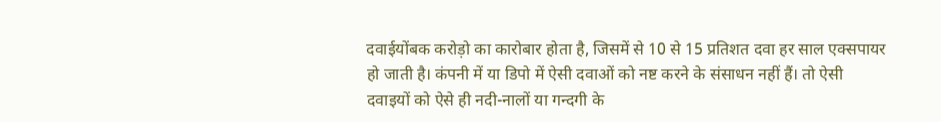दवाईयोंबक करोड़ो का कारोबार होता है, जिसमें से 10 से 15 प्रतिशत दवा हर साल एक्सपायर हो जाती है। कंपनी में या डिपो में ऐसी दवाओं को नष्ट करने के संसाधन नहीं हैं। तो ऐसी दवाइयों को ऐसे ही नदी-नालों या गन्दगी के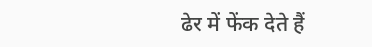ढेर में फेंक देते हैं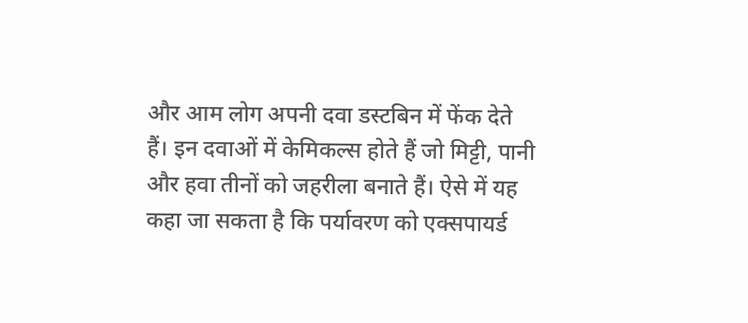और आम लोग अपनी दवा डस्टबिन में फेंक देते हैं। इन दवाओं में केमिकल्स होते हैं जो मिट्टी, पानी और हवा तीनों को जहरीला बनाते हैं। ऐसे में यह कहा जा सकता है कि पर्यावरण को एक्सपायर्ड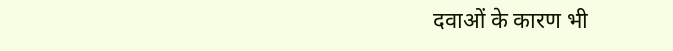दवाओं के कारण भी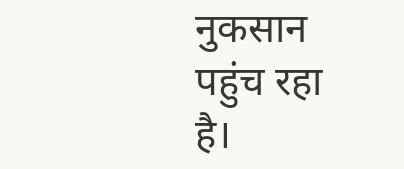नुकसान पहुंच रहा है।